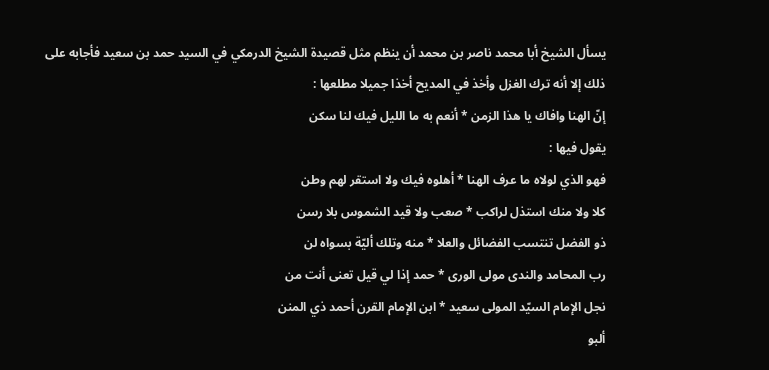يسأل الشيخ أبا محمد ناصر بن محمد أن ينظم مثل قصيدة الشيخ الدرمكي في السيد حمد بن سعيد فأجابه على ذلك إلا أنه ترك الغزل وأخذ في المديح أخذا جميلا مطلعها :
إنّ الهنا وافاك يا هذا الزمن * أنعم به ما الليل فيك لنا سكن
يقول فيها :
فهو الذي لولاه ما عرف الهنا * أهلوه فيك ولا استقر لهم وطن
كلا ولا منك استذل لراكب * صعب ولا قيد الشموس بلا رسن
ذو الفضل تنتسب الفضائل والعلا * منه وتلك أليّة بسواه لن
رب المحامد والندى مولى الورى * حمد إذا لي قيل تعنى أنت من
نجل الإمام السيّد المولى سعيد * ابن الإمام القرن أحمد ذي المنن
ألبو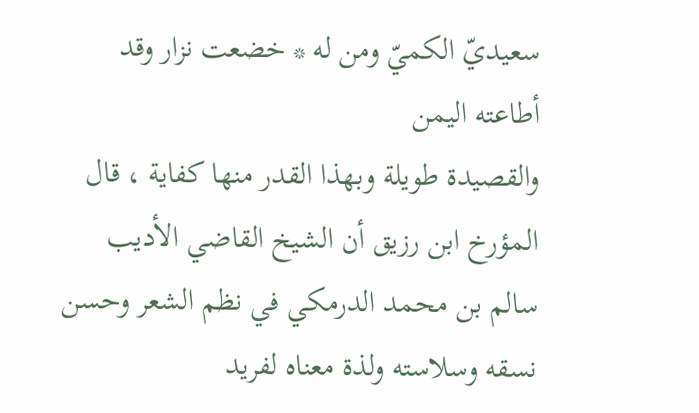سعيديّ الكميّ ومن له * خضعت نزار وقد أطاعته اليمن
والقصيدة طويلة وبهذا القدر منها كفاية ، قال المؤرخ ابن رزيق أن الشيخ القاضي الأديب سالم بن محمد الدرمكي في نظم الشعر وحسن نسقه وسلاسته ولذة معناه لفريد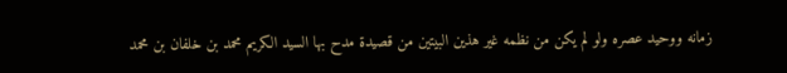زمانه ووحيد عصره ولو لم يكن من نظمه غير هذين البيتين من قصيدة مدح بها السيد الكريم محمد بن خلفان بن محمد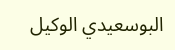البوسعيدي الوكيل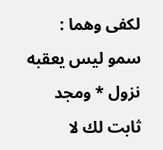لكفى وهما :
سمو ليس يعقبه نزول * ومجد ثابت لك لا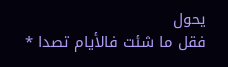يحول
فقل ما شئت فالأيام تصدا *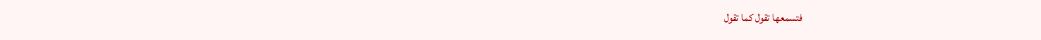فتسمعها تقول كما تقول